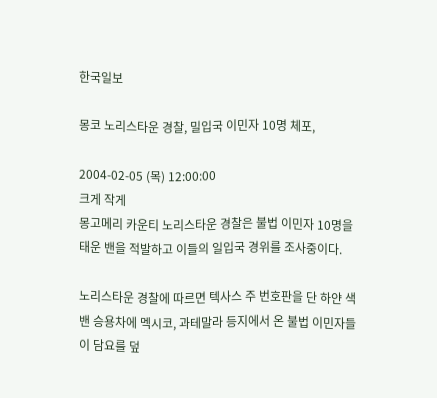한국일보

몽코 노리스타운 경찰, 밀입국 이민자 10명 체포,

2004-02-05 (목) 12:00:00
크게 작게
몽고메리 카운티 노리스타운 경찰은 불법 이민자 10명을 태운 밴을 적발하고 이들의 일입국 경위를 조사중이다.

노리스타운 경찰에 따르면 텍사스 주 번호판을 단 하얀 색 밴 승용차에 멕시코, 과테말라 등지에서 온 불법 이민자들이 담요를 덮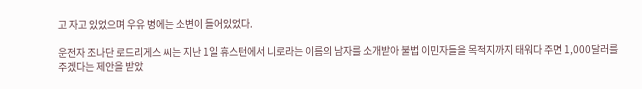고 자고 있었으며 우유 병에는 소변이 들어있었다.

운전자 조나단 로드리게스 씨는 지난 1일 휴스턴에서 니로라는 이름의 남자를 소개받아 불법 이민자들을 목적지까지 태워다 주면 1,000달러를 주겠다는 제안을 받았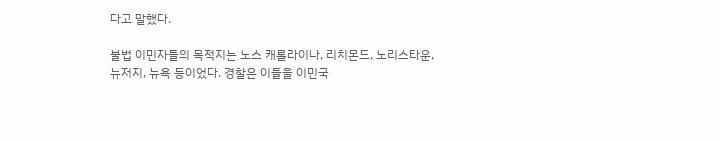다고 말했다.

불법 이민자들의 목적지는 노스 캐롤라이나, 리치몬드, 노리스타운, 뉴저지, 뉴욕 등이었다. 경찰은 이들을 이민국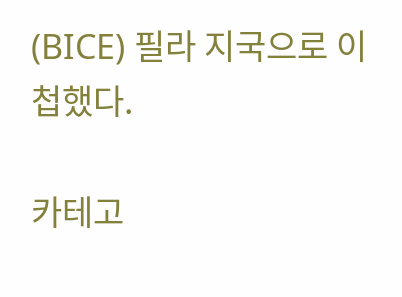(BICE) 필라 지국으로 이첩했다.

카테고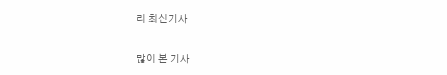리 최신기사

많이 본 기사